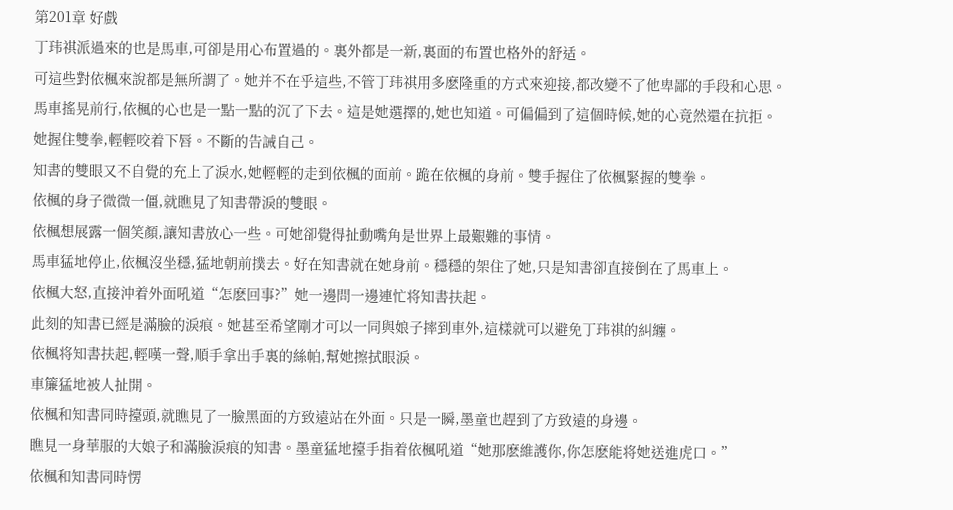第201章 好戲
丁玮祺派過來的也是馬車,可卻是用心布置過的。裏外都是一新,裏面的布置也格外的舒适。
可這些對依楓來說都是無所謂了。她并不在乎這些,不管丁玮祺用多麽隆重的方式來迎接,都改變不了他卑鄙的手段和心思。
馬車搖晃前行,依楓的心也是一點一點的沉了下去。這是她選擇的,她也知道。可偏偏到了這個時候,她的心竟然還在抗拒。
她握住雙拳,輕輕咬着下唇。不斷的告誡自己。
知書的雙眼又不自覺的充上了淚水,她輕輕的走到依楓的面前。跪在依楓的身前。雙手握住了依楓緊握的雙拳。
依楓的身子微微一僵,就瞧見了知書帶淚的雙眼。
依楓想展露一個笑顏,讓知書放心一些。可她卻覺得扯動嘴角是世界上最艱難的事情。
馬車猛地停止,依楓沒坐穩,猛地朝前撲去。好在知書就在她身前。穩穩的架住了她,只是知書卻直接倒在了馬車上。
依楓大怒,直接沖着外面吼道“怎麽回事?”她一邊問一邊連忙将知書扶起。
此刻的知書已經是滿臉的淚痕。她甚至希望剛才可以一同與娘子摔到車外,這樣就可以避免丁玮祺的糾纏。
依楓将知書扶起,輕嘆一聲,順手拿出手裏的絲帕,幫她擦拭眼淚。
車簾猛地被人扯開。
依楓和知書同時擡頭,就瞧見了一臉黑面的方致遠站在外面。只是一瞬,墨童也趕到了方致遠的身邊。
瞧見一身華服的大娘子和滿臉淚痕的知書。墨童猛地擡手指着依楓吼道“她那麽維護你,你怎麽能将她送進虎口。”
依楓和知書同時愣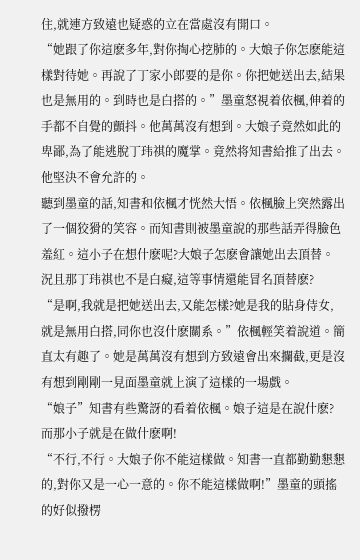住,就連方致遠也疑惑的立在當處沒有開口。
“她跟了你這麽多年,對你掏心挖肺的。大娘子你怎麽能這樣對待她。再說了丁家小郎要的是你。你把她送出去,結果也是無用的。到時也是白搭的。”墨童怒視着依楓,伸着的手都不自覺的顫抖。他萬萬沒有想到。大娘子竟然如此的卑鄙,為了能逃脫丁玮祺的魔掌。竟然将知書給推了出去。他堅決不會允許的。
聽到墨童的話,知書和依楓才恍然大悟。依楓臉上突然露出了一個狡猾的笑容。而知書則被墨童說的那些話弄得臉色羞紅。這小子在想什麽呢?大娘子怎麽會讓她出去頂替。況且那丁玮祺也不是白癡,這等事情還能冒名頂替麽?
“是啊,我就是把她送出去,又能怎樣?她是我的貼身侍女,就是無用白搭,同你也沒什麽關系。”依楓輕笑着說道。簡直太有趣了。她是萬萬沒有想到方致遠會出來攔截,更是沒有想到剛剛一見面墨童就上演了這樣的一場戲。
“娘子”知書有些驚訝的看着依楓。娘子這是在說什麽?而那小子就是在做什麽啊!
“不行,不行。大娘子你不能這樣做。知書一直都勤勤懇懇的,對你又是一心一意的。你不能這樣做啊!”墨童的頭搖的好似撥楞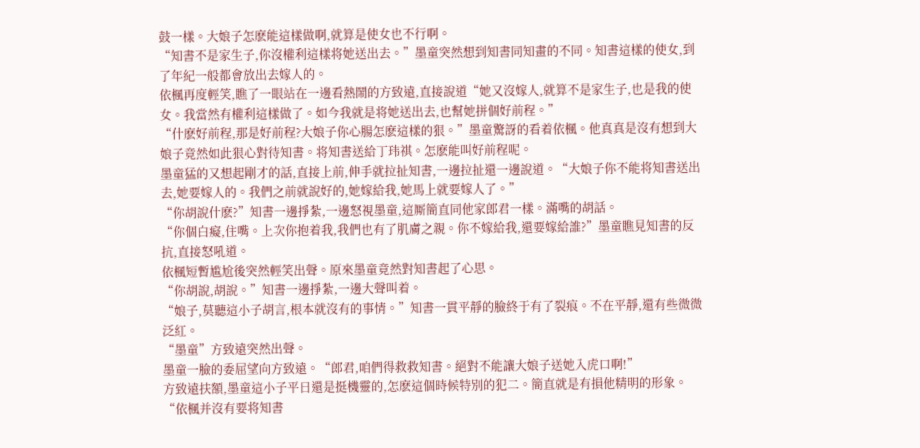鼓一樣。大娘子怎麽能這樣做啊,就算是使女也不行啊。
“知書不是家生子,你沒權利這樣将她送出去。”墨童突然想到知書同知畫的不同。知書這樣的使女,到了年紀一般都會放出去嫁人的。
依楓再度輕笑,瞧了一眼站在一邊看熱鬧的方致遠,直接說道“她又沒嫁人,就算不是家生子,也是我的使女。我當然有權利這樣做了。如今我就是将她送出去,也幫她拼個好前程。”
“什麽好前程,那是好前程?大娘子你心腸怎麽這樣的狠。”墨童驚訝的看着依楓。他真真是沒有想到大娘子竟然如此狠心對待知書。将知書送給丁玮祺。怎麽能叫好前程呢。
墨童猛的又想起剛才的話,直接上前,伸手就拉扯知書,一邊拉扯還一邊說道。“大娘子你不能将知書送出去,她要嫁人的。我們之前就說好的,她嫁給我,她馬上就要嫁人了。”
“你胡說什麽?”知書一邊掙紮,一邊怒視墨童,這厮簡直同他家郎君一樣。滿嘴的胡話。
“你個白癡,住嘴。上次你抱着我,我們也有了肌膚之親。你不嫁給我,還要嫁給誰?”墨童瞧見知書的反抗,直接怒吼道。
依楓短暫尴尬後突然輕笑出聲。原來墨童竟然對知書起了心思。
“你胡說,胡說。”知書一邊掙紮,一邊大聲叫着。
“娘子,莫聽這小子胡言,根本就沒有的事情。”知書一貫平靜的臉終于有了裂痕。不在平靜,還有些微微泛紅。
“墨童”方致遠突然出聲。
墨童一臉的委屈望向方致遠。“郎君,咱們得救救知書。絕對不能讓大娘子送她入虎口啊!”
方致遠扶額,墨童這小子平日還是挺機靈的,怎麽這個時候特別的犯二。簡直就是有損他精明的形象。
“依楓并沒有要将知書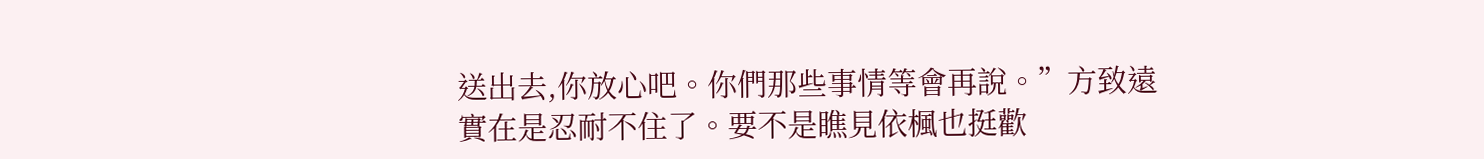送出去,你放心吧。你們那些事情等會再說。”方致遠實在是忍耐不住了。要不是瞧見依楓也挺歡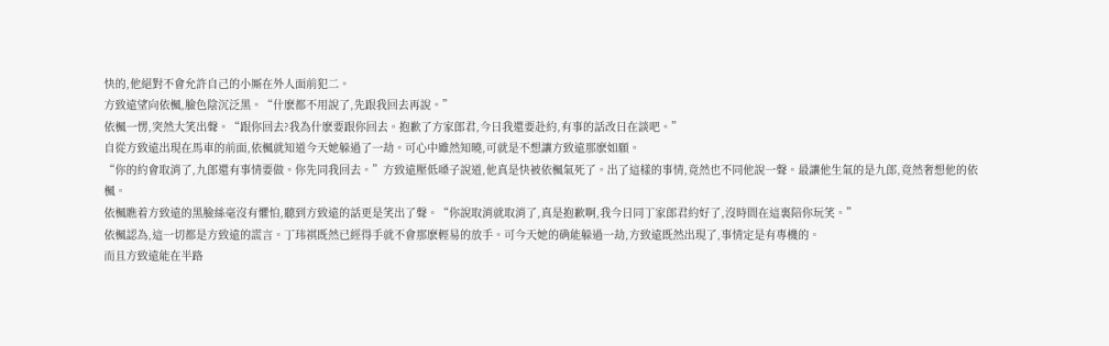快的,他絕對不會允許自己的小厮在外人面前犯二。
方致遠望向依楓,臉色陰沉泛黑。“什麽都不用說了,先跟我回去再說。”
依楓一愣,突然大笑出聲。“跟你回去?我為什麽要跟你回去。抱歉了方家郎君,今日我還要赴約,有事的話改日在談吧。”
自從方致遠出現在馬車的前面,依楓就知道今天她躲過了一劫。可心中雖然知曉,可就是不想讓方致遠那麽如願。
“你的約會取消了,九郎還有事情要做。你先同我回去。”方致遠壓低嗓子說道,他真是快被依楓氣死了。出了這樣的事情,竟然也不同他說一聲。最讓他生氣的是九郎,竟然奢想他的依楓。
依楓瞧着方致遠的黑臉絲毫沒有懼怕,聽到方致遠的話更是笑出了聲。“你說取消就取消了,真是抱歉啊,我今日同丁家郎君約好了,沒時間在這裏陪你玩笑。”
依楓認為,這一切都是方致遠的謊言。丁玮祺既然已經得手就不會那麽輕易的放手。可今天她的确能躲過一劫,方致遠既然出現了,事情定是有專機的。
而且方致遠能在半路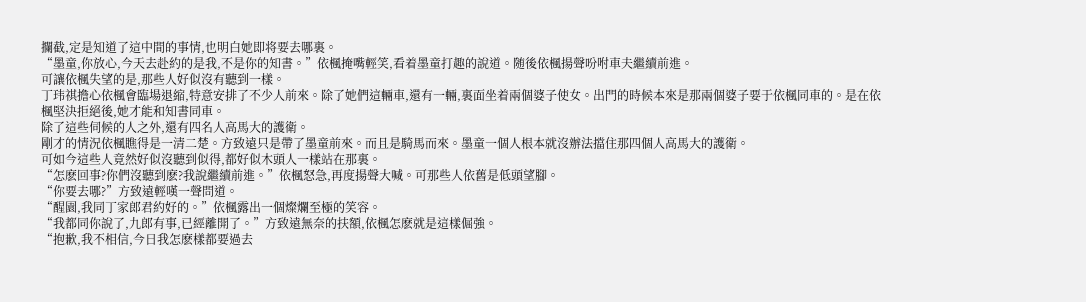攔截,定是知道了這中間的事情,也明白她即将要去哪裏。
“墨童,你放心,今天去赴約的是我,不是你的知書。”依楓掩嘴輕笑,看着墨童打趣的說道。随後依楓揚聲吩咐車夫繼續前進。
可讓依楓失望的是,那些人好似沒有聽到一樣。
丁玮祺擔心依楓會臨場退縮,特意安排了不少人前來。除了她們這輛車,還有一輛,裏面坐着兩個婆子使女。出門的時候本來是那兩個婆子要于依楓同車的。是在依楓堅決拒絕後,她才能和知書同車。
除了這些伺候的人之外,還有四名人高馬大的護衛。
剛才的情況依楓瞧得是一清二楚。方致遠只是帶了墨童前來。而且是騎馬而來。墨童一個人根本就沒辦法擋住那四個人高馬大的護衛。
可如今這些人竟然好似沒聽到似得,都好似木頭人一樣站在那裏。
“怎麽回事?你們沒聽到麽?我說繼續前進。”依楓怒急,再度揚聲大喊。可那些人依舊是低頭望腳。
“你要去哪?”方致遠輕嘆一聲問道。
“醒園,我同丁家郎君約好的。”依楓露出一個燦爛至極的笑容。
“我都同你說了,九郎有事,已經離開了。”方致遠無奈的扶額,依楓怎麽就是這樣倔強。
“抱歉,我不相信,今日我怎麽樣都要過去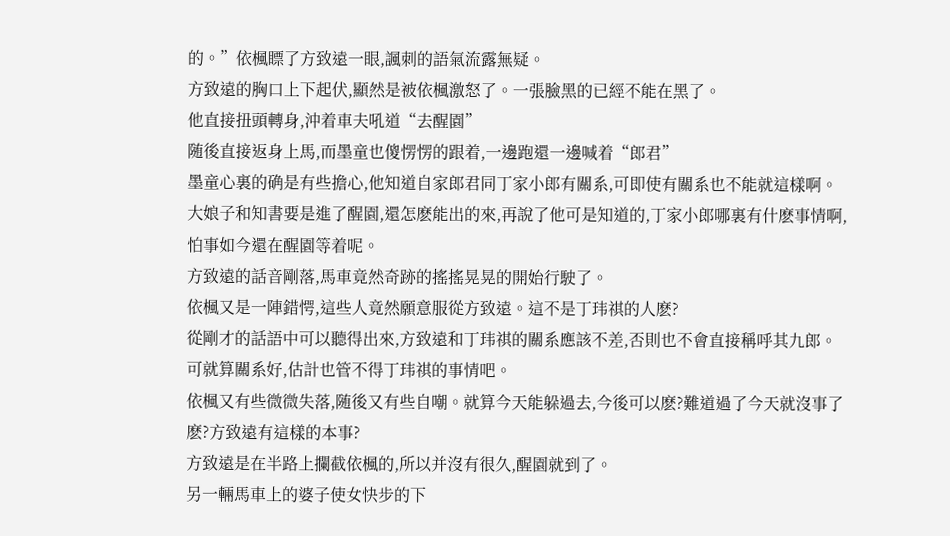的。”依楓瞟了方致遠一眼,諷刺的語氣流露無疑。
方致遠的胸口上下起伏,顯然是被依楓激怒了。一張臉黑的已經不能在黑了。
他直接扭頭轉身,沖着車夫吼道“去醒園”
随後直接返身上馬,而墨童也傻愣愣的跟着,一邊跑還一邊喊着“郎君”
墨童心裏的确是有些擔心,他知道自家郎君同丁家小郎有關系,可即使有關系也不能就這樣啊。大娘子和知書要是進了醒園,還怎麽能出的來,再說了他可是知道的,丁家小郎哪裏有什麽事情啊,怕事如今還在醒園等着呢。
方致遠的話音剛落,馬車竟然奇跡的搖搖晃晃的開始行駛了。
依楓又是一陣錯愕,這些人竟然願意服從方致遠。這不是丁玮祺的人麽?
從剛才的話語中可以聽得出來,方致遠和丁玮祺的關系應該不差,否則也不會直接稱呼其九郎。
可就算關系好,估計也管不得丁玮祺的事情吧。
依楓又有些微微失落,随後又有些自嘲。就算今天能躲過去,今後可以麽?難道過了今天就沒事了麽?方致遠有這樣的本事?
方致遠是在半路上攔截依楓的,所以并沒有很久,醒園就到了。
另一輛馬車上的婆子使女快步的下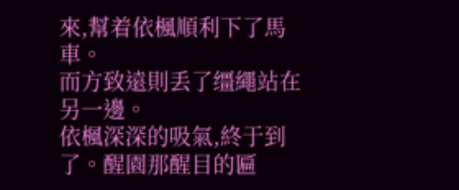來,幫着依楓順利下了馬車。
而方致遠則丢了缰繩站在另一邊。
依楓深深的吸氣,終于到了。醒園那醒目的匾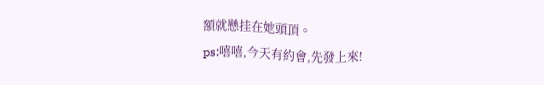額就懸挂在她頭頂。
ps:嘻嘻,今天有約會,先發上來!